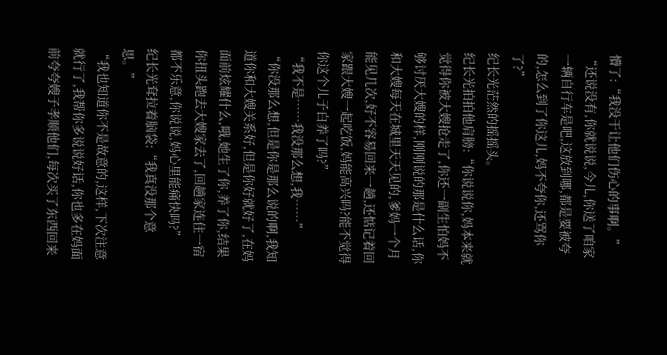懵了:“我没干让他们伤心的事啊。”
“还说没有,你就说说,今儿,你送了咱家一辆自行车是吧,这放到哪,都是要被夸的,怎么到了你这儿,妈不夸你,还骂你了?”
纪长光茫然的摇摇头。
纪长光拍拍他肩膀:“你说说你,妈本来就觉得你被大嫂抢走了,你还一副生怕妈不够讨厌大嫂的样,刚刚说的那是什么话,你和大嫂每天在城里天天见的,爹妈一个月能见几次,好不容易回来一趟,还惦记着回家跟大嫂一起吃饭,妈能高兴吗?能不觉得你这个儿子白养了吗?”
“我不是……我没那么想,我……”
“你没那么想,但是你是那么说的啊,我知道你和大嫂关系好,但是你好就好了,在妈面前炫耀什么,哦,她生了你,养了你,结果你扭头跑去大嫂家去了,回趟家连住一宿都不乐意,你说说,妈心里能痛快吗?”
纪长光耷拉着脑袋:“我真没那个意思。”
“我也知道你不是故意的,这样,下次注意就行了,我帮你多说说好话,你也多在妈面前夸夸嫂子孝顺他们,每次买了东西回来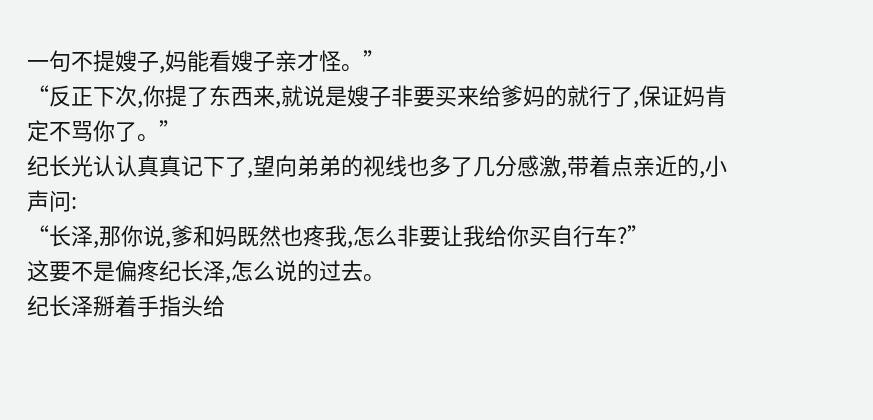一句不提嫂子,妈能看嫂子亲才怪。”
“反正下次,你提了东西来,就说是嫂子非要买来给爹妈的就行了,保证妈肯定不骂你了。”
纪长光认认真真记下了,望向弟弟的视线也多了几分感激,带着点亲近的,小声问:
“长泽,那你说,爹和妈既然也疼我,怎么非要让我给你买自行车?”
这要不是偏疼纪长泽,怎么说的过去。
纪长泽掰着手指头给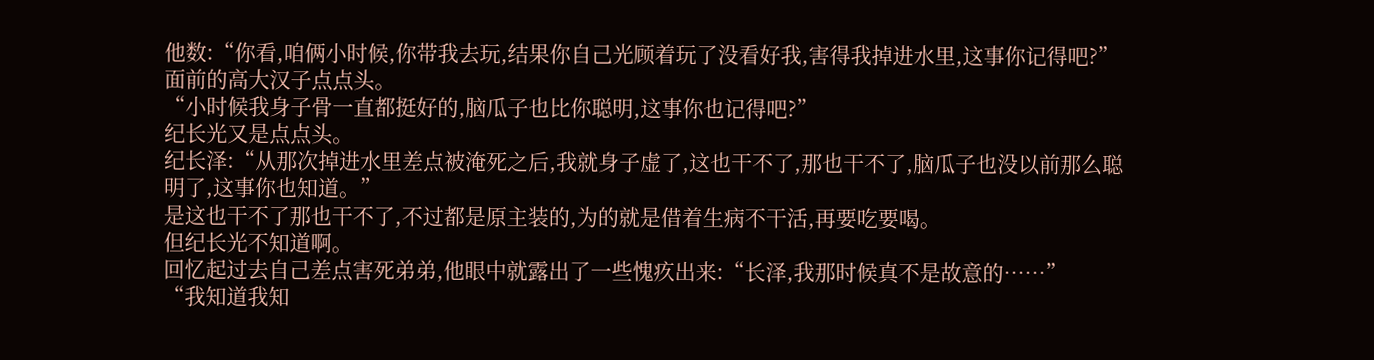他数:“你看,咱俩小时候,你带我去玩,结果你自己光顾着玩了没看好我,害得我掉进水里,这事你记得吧?”
面前的高大汉子点点头。
“小时候我身子骨一直都挺好的,脑瓜子也比你聪明,这事你也记得吧?”
纪长光又是点点头。
纪长泽:“从那次掉进水里差点被淹死之后,我就身子虚了,这也干不了,那也干不了,脑瓜子也没以前那么聪明了,这事你也知道。”
是这也干不了那也干不了,不过都是原主装的,为的就是借着生病不干活,再要吃要喝。
但纪长光不知道啊。
回忆起过去自己差点害死弟弟,他眼中就露出了一些愧疚出来:“长泽,我那时候真不是故意的……”
“我知道我知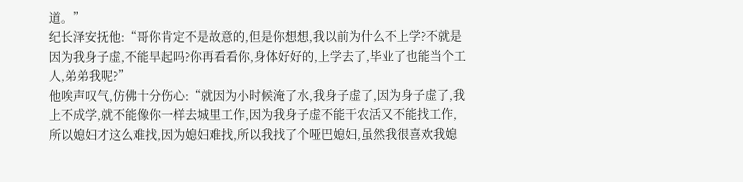道。”
纪长泽安抚他:“哥你肯定不是故意的,但是你想想,我以前为什么不上学?不就是因为我身子虚,不能早起吗?你再看看你,身体好好的,上学去了,毕业了也能当个工人,弟弟我呢?”
他唉声叹气,仿佛十分伤心:“就因为小时候淹了水,我身子虚了,因为身子虚了,我上不成学,就不能像你一样去城里工作,因为我身子虚不能干农活又不能找工作,所以媳妇才这么难找,因为媳妇难找,所以我找了个哑巴媳妇,虽然我很喜欢我媳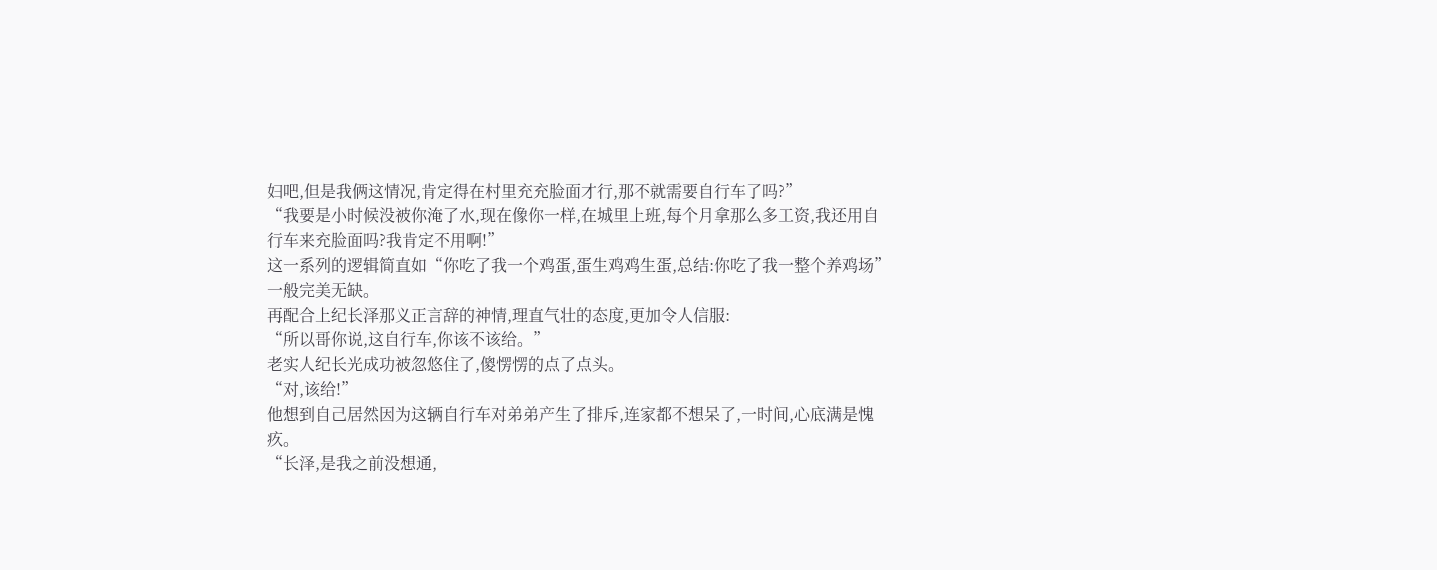妇吧,但是我俩这情况,肯定得在村里充充脸面才行,那不就需要自行车了吗?”
“我要是小时候没被你淹了水,现在像你一样,在城里上班,每个月拿那么多工资,我还用自行车来充脸面吗?我肯定不用啊!”
这一系列的逻辑简直如“你吃了我一个鸡蛋,蛋生鸡鸡生蛋,总结:你吃了我一整个养鸡场”一般完美无缺。
再配合上纪长泽那义正言辞的神情,理直气壮的态度,更加令人信服:
“所以哥你说,这自行车,你该不该给。”
老实人纪长光成功被忽悠住了,傻愣愣的点了点头。
“对,该给!”
他想到自己居然因为这辆自行车对弟弟产生了排斥,连家都不想呆了,一时间,心底满是愧疚。
“长泽,是我之前没想通,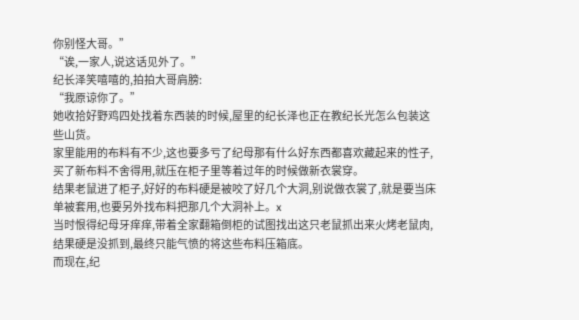你别怪大哥。”
“诶,一家人,说这话见外了。”
纪长泽笑嘻嘻的,拍拍大哥肩膀:
“我原谅你了。”
她收拾好野鸡四处找着东西装的时候,屋里的纪长泽也正在教纪长光怎么包装这些山货。
家里能用的布料有不少,这也要多亏了纪母那有什么好东西都喜欢藏起来的性子,买了新布料不舍得用,就压在柜子里等着过年的时候做新衣裳穿。
结果老鼠进了柜子,好好的布料硬是被咬了好几个大洞,别说做衣裳了,就是要当床单被套用,也要另外找布料把那几个大洞补上。x
当时恨得纪母牙痒痒,带着全家翻箱倒柜的试图找出这只老鼠抓出来火烤老鼠肉,结果硬是没抓到,最终只能气愤的将这些布料压箱底。
而现在,纪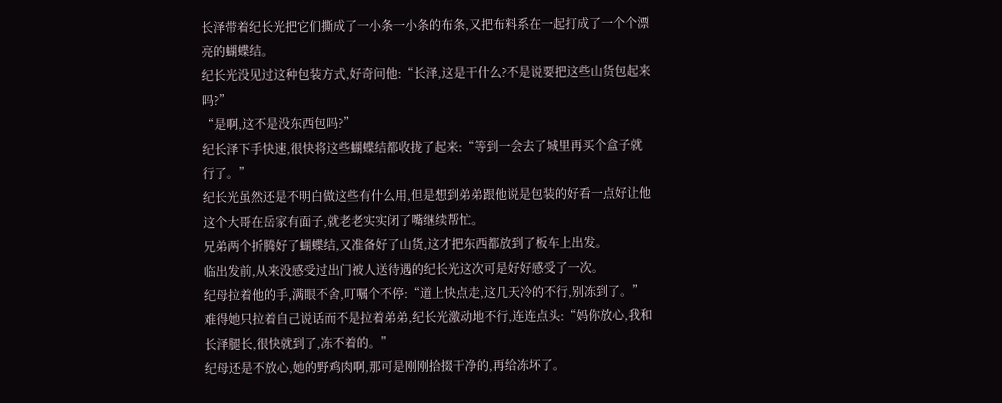长泽带着纪长光把它们撕成了一小条一小条的布条,又把布料系在一起打成了一个个漂亮的蝴蝶结。
纪长光没见过这种包装方式,好奇问他:“长泽,这是干什么?不是说要把这些山货包起来吗?”
“是啊,这不是没东西包吗?”
纪长泽下手快速,很快将这些蝴蝶结都收拢了起来:“等到一会去了城里再买个盒子就行了。”
纪长光虽然还是不明白做这些有什么用,但是想到弟弟跟他说是包装的好看一点好让他这个大哥在岳家有面子,就老老实实闭了嘴继续帮忙。
兄弟两个折腾好了蝴蝶结,又准备好了山货,这才把东西都放到了板车上出发。
临出发前,从来没感受过出门被人送待遇的纪长光这次可是好好感受了一次。
纪母拉着他的手,满眼不舍,叮嘱个不停:“道上快点走,这几天冷的不行,别冻到了。”
难得她只拉着自己说话而不是拉着弟弟,纪长光激动地不行,连连点头:“妈你放心,我和长泽腿长,很快就到了,冻不着的。”
纪母还是不放心,她的野鸡肉啊,那可是刚刚拾掇干净的,再给冻坏了。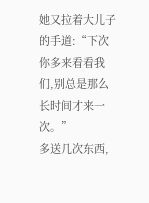她又拉着大儿子的手道:“下次你多来看看我们,别总是那么长时间才来一次。”
多送几次东西,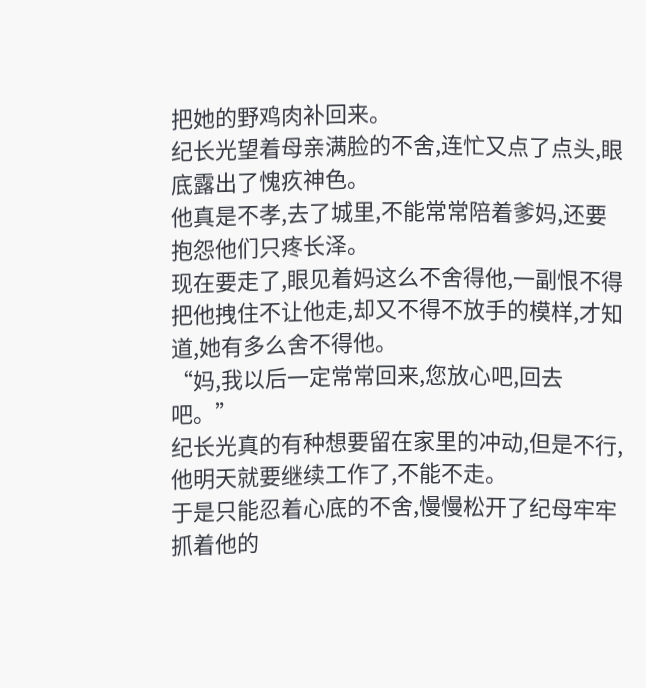把她的野鸡肉补回来。
纪长光望着母亲满脸的不舍,连忙又点了点头,眼底露出了愧疚神色。
他真是不孝,去了城里,不能常常陪着爹妈,还要抱怨他们只疼长泽。
现在要走了,眼见着妈这么不舍得他,一副恨不得把他拽住不让他走,却又不得不放手的模样,才知道,她有多么舍不得他。
“妈,我以后一定常常回来,您放心吧,回去吧。”
纪长光真的有种想要留在家里的冲动,但是不行,他明天就要继续工作了,不能不走。
于是只能忍着心底的不舍,慢慢松开了纪母牢牢抓着他的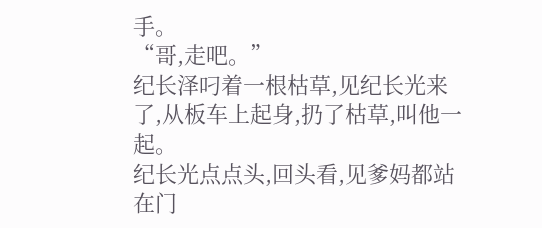手。
“哥,走吧。”
纪长泽叼着一根枯草,见纪长光来了,从板车上起身,扔了枯草,叫他一起。
纪长光点点头,回头看,见爹妈都站在门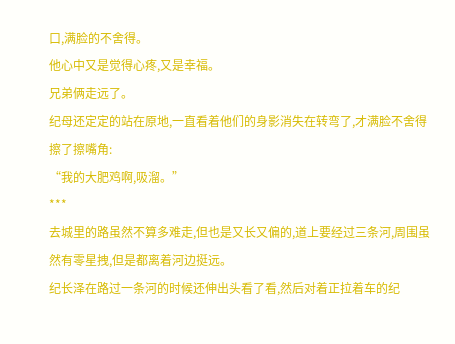口,满脸的不舍得。
他心中又是觉得心疼,又是幸福。
兄弟俩走远了。
纪母还定定的站在原地,一直看着他们的身影消失在转弯了,才满脸不舍得擦了擦嘴角:
“我的大肥鸡啊,吸溜。”
***
去城里的路虽然不算多难走,但也是又长又偏的,道上要经过三条河,周围虽然有零星拽,但是都离着河边挺远。
纪长泽在路过一条河的时候还伸出头看了看,然后对着正拉着车的纪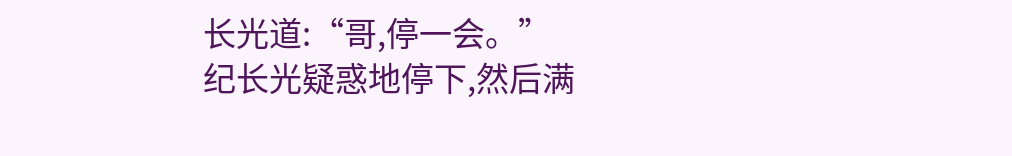长光道:“哥,停一会。”
纪长光疑惑地停下,然后满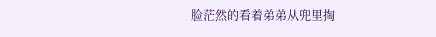脸茫然的看着弟弟从兜里掏